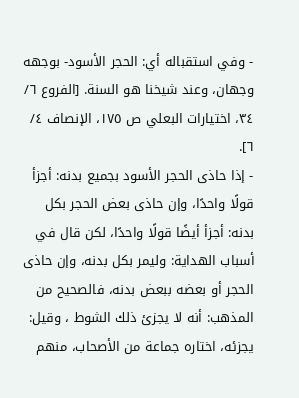- وفي استقباله أي: الحجر الأسود- بوجهه وجهان، وعند شيخنا هو السنة. [الفروع ٦/ ٣٤، اختيارات البعلي ص ١٧٥، الإنصاف ٤/ ٦].
- إذا حاذى الحجر الأسود بجميع بدنه: أجزأ قولًا واحدًا، وإن حاذى بعض الحجر بكل بدنه: أجزأ أيضًا قولًا واحدًا، لكن قال في أسباب الهداية: وليمر بكل بدنه، وإن حاذى الحجر أو بعضه ببعض بدنه، فالصحيح من المذهب: أنه لا يجزئ ذلك الشوط ، وقيل: يجزئه، اختاره جماعة من الأصحاب، منهم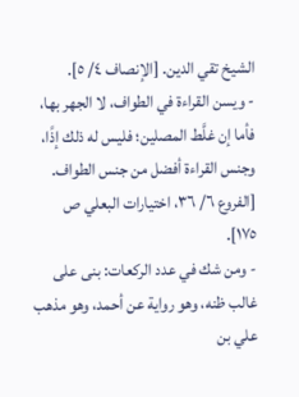الشيخ تقي الدين. [الإنصاف ٤/ ٥].
- ويسن القراءة في الطواف، لا الجهر بها، فأما إن غلَّط المصلين؛ فليس له ذلك إذًا، وجنس القراءة أفضل من جنس الطواف. [الفروع ٦/ ٣٦، اختيارات البعلي ص ١٧٥].
- ومن شك في عدد الركعات: بنى على غالب ظنه، وهو رواية عن أحمد، وهو مذهب علي بن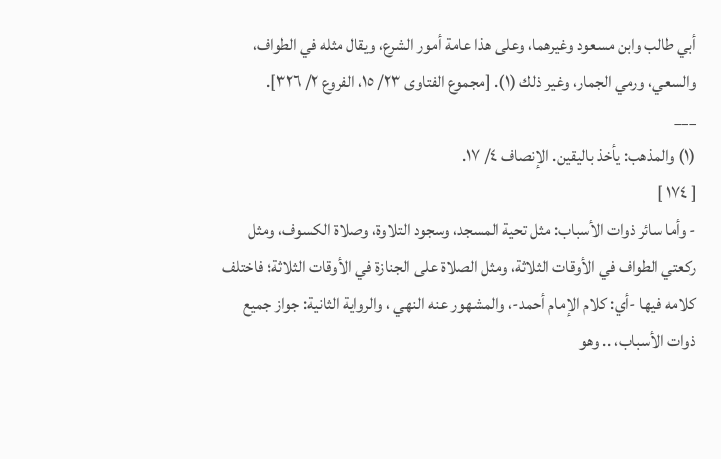أبي طالب وابن مسعود وغيرهما، وعلى هذا عامة أمور الشرع، ويقال مثله في الطواف، والسعي، ورمي الجمار، وغير ذلك (١). [مجموع الفتاوى ٢٣/ ١٥، الفروع ٢/ ٣٢٦].
___
(١) والمذهب: يأخذ باليقين. الإنصاف ٤/ ١٧.
[ ١٧٤ ]
- وأما سائر ذوات الأسباب: مثل تحية المسجد، وسجود التلاوة، وصلاة الكسوف، ومثل ركعتي الطواف في الأوقات الثلاثة، ومثل الصلاة على الجنازة في الأوقات الثلاثة؛ فاختلف كلامه فيها -أي: كلام الإمام أحمد-، والمشهور عنه النهي ، والرواية الثانية: جواز جميع ذوات الأسباب، .. وهو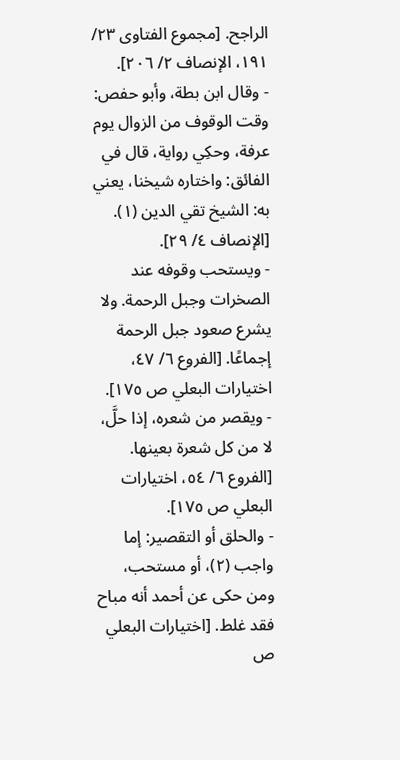الراجح. [مجموع الفتاوى ٢٣/ ١٩١، الإنصاف ٢/ ٢٠٦].
- وقال ابن بطة، وأبو حفص: وقت الوقوف من الزوال يوم عرفة، وحكِي رواية، قال في الفائق: واختاره شيخنا، يعني به: الشيخ تقي الدين (١). [الإنصاف ٤/ ٢٩].
- ويستحب وقوفه عند الصخرات وجبل الرحمة. ولا يشرع صعود جبل الرحمة إجماعًا. [الفروع ٦/ ٤٧، اختيارات البعلي ص ١٧٥].
- ويقصر من شعره، إذا حلَّ، لا من كل شعرة بعينها. [الفروع ٦/ ٥٤، اختيارات البعلي ص ١٧٥].
- والحلق أو التقصير: إما واجب (٢)، أو مستحب، ومن حكى عن أحمد أنه مباح فقد غلط. [اختيارات البعلي ص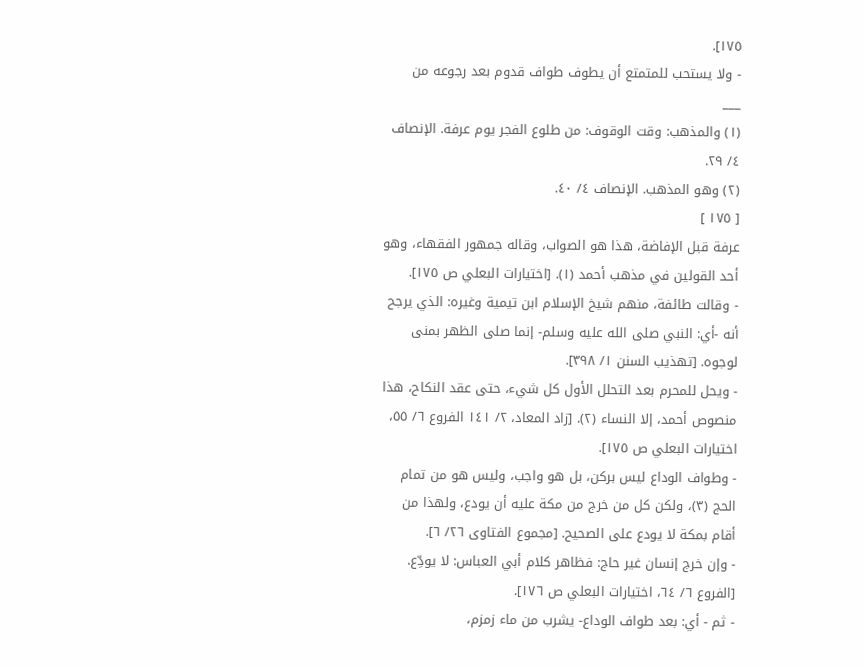١٧٥].
- ولا يستحب للمتمتع أن يطوف طواف قدوم بعد رجوعه من
___
(١) والمذهب: وقت الوقوف: من طلوع الفجر يوم عرفة. الإنصاف ٤/ ٢٩.
(٢) وهو المذهب. الإنصاف ٤/ ٤٠.
[ ١٧٥ ]
عرفة قبل الإفاضة، هذا هو الصواب، وقاله جمهور الفقهاء، وهو أحد القولين في مذهب أحمد (١). [اختيارات البعلي ص ١٧٥].
- وقالت طائفة، منهم شيخ الإسلام ابن تيمية وغيره: الذي يرجح أنه -أي: النبي صلى الله عليه وسلم- إنما صلى الظهر بمنى لوجوه. [تهذيب السنن ١/ ٣٩٨].
- ويحل للمحرم بعد التحلل الأول كل شيء، حتى عقد النكاح، هذا منصوص أحمد، إلا النساء (٢). [زاد المعاد، ٢/ ١٤١ الفروع ٦/ ٥٥، اختيارات البعلي ص ١٧٥].
- وطواف الوداع ليس بركن، بل هو واجب، وليس هو من تمام الحج (٣)، ولكن كل من خرج من مكة عليه أن يودع، ولهذا من أقام بمكة لا يودع على الصحيح. [مجموع الفتاوى ٢٦/ ٦].
- وإن خرج إنسان غير حاج: فظاهر كلام أبي العباس: لا يودِّع. [الفروع ٦/ ٦٤، اختيارات البعلي ص ١٧٦].
- ثم - أي: بعد طواف الوداع- يشرب من ماء زمزم،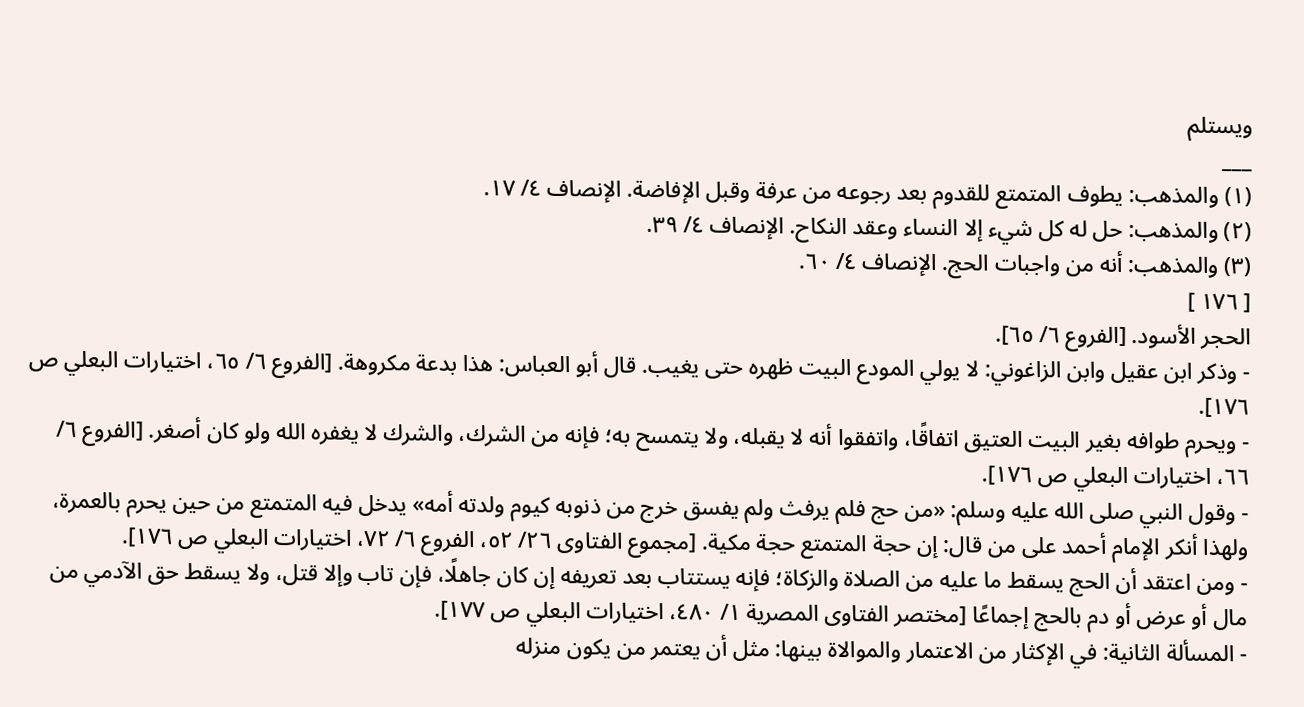ويستلم
___
(١) والمذهب: يطوف المتمتع للقدوم بعد رجوعه من عرفة وقبل الإفاضة. الإنصاف ٤/ ١٧.
(٢) والمذهب: حل له كل شيء إلا النساء وعقد النكاح. الإنصاف ٤/ ٣٩.
(٣) والمذهب: أنه من واجبات الحج. الإنصاف ٤/ ٦٠.
[ ١٧٦ ]
الحجر الأسود. [الفروع ٦/ ٦٥].
- وذكر ابن عقيل وابن الزاغوني: لا يولي المودع البيت ظهره حتى يغيب. قال أبو العباس: هذا بدعة مكروهة. [الفروع ٦/ ٦٥، اختيارات البعلي ص ١٧٦].
- ويحرم طوافه بغير البيت العتيق اتفاقًا، واتفقوا أنه لا يقبله، ولا يتمسح به؛ فإنه من الشرك، والشرك لا يغفره الله ولو كان أصغر. [الفروع ٦/ ٦٦، اختيارات البعلي ص ١٧٦].
- وقول النبي صلى الله عليه وسلم: «من حج فلم يرفث ولم يفسق خرج من ذنوبه كيوم ولدته أمه» يدخل فيه المتمتع من حين يحرم بالعمرة، ولهذا أنكر الإمام أحمد على من قال: إن حجة المتمتع حجة مكية. [مجموع الفتاوى ٢٦/ ٥٢، الفروع ٦/ ٧٢، اختيارات البعلي ص ١٧٦].
- ومن اعتقد أن الحج يسقط ما عليه من الصلاة والزكاة؛ فإنه يستتاب بعد تعريفه إن كان جاهلًا، فإن تاب وإلا قتل، ولا يسقط حق الآدمي من مال أو عرض أو دم بالحج إجماعًا [مختصر الفتاوى المصرية ١/ ٤٨٠، اختيارات البعلي ص ١٧٧].
- المسألة الثانية: في الإكثار من الاعتمار والموالاة بينها: مثل أن يعتمر من يكون منزله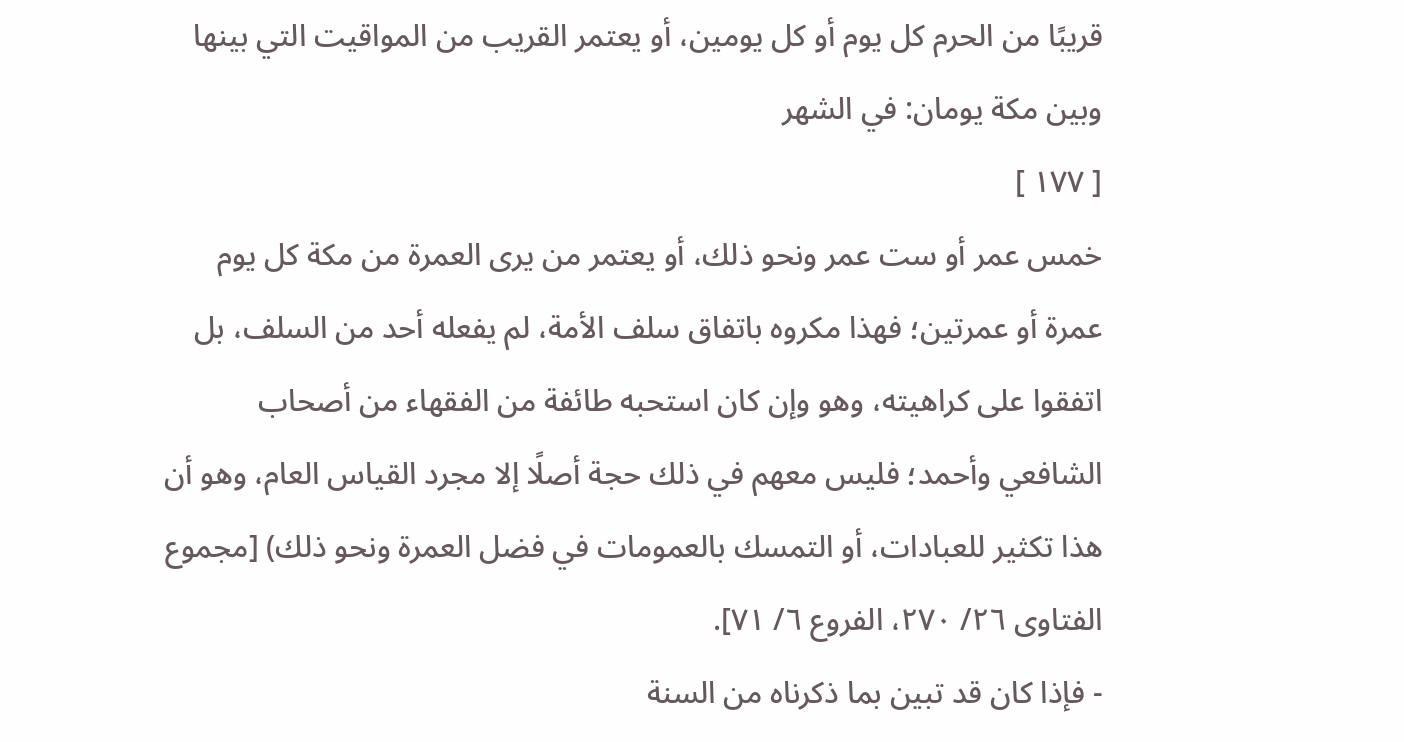قريبًا من الحرم كل يوم أو كل يومين، أو يعتمر القريب من المواقيت التي بينها وبين مكة يومان: في الشهر
[ ١٧٧ ]
خمس عمر أو ست عمر ونحو ذلك، أو يعتمر من يرى العمرة من مكة كل يوم عمرة أو عمرتين؛ فهذا مكروه باتفاق سلف الأمة، لم يفعله أحد من السلف، بل اتفقوا على كراهيته، وهو وإن كان استحبه طائفة من الفقهاء من أصحاب الشافعي وأحمد؛ فليس معهم في ذلك حجة أصلًا إلا مجرد القياس العام، وهو أن هذا تكثير للعبادات، أو التمسك بالعمومات في فضل العمرة ونحو ذلك) [مجموع الفتاوى ٢٦/ ٢٧٠، الفروع ٦/ ٧١].
- فإذا كان قد تبين بما ذكرناه من السنة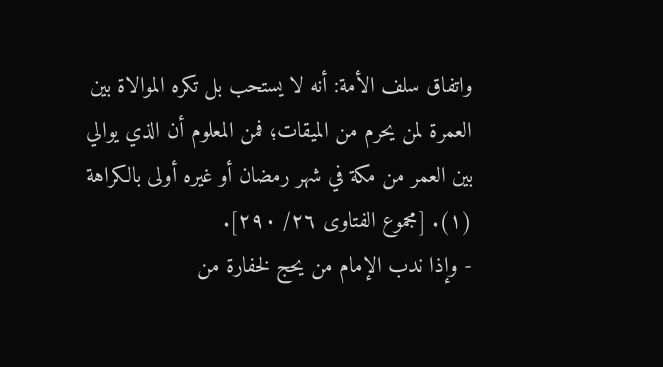واتفاق سلف الأمة: أنه لا يستحب بل تكره الموالاة بين العمرة لمن يحرم من الميقات؛ فمن المعلوم أن الذي يوالي بين العمر من مكة في شهر رمضان أو غيره أولى بالكراهة (١). [مجموع الفتاوى ٢٦/ ٢٩٠].
- وإذا ندب الإمام من يحج لخفارة من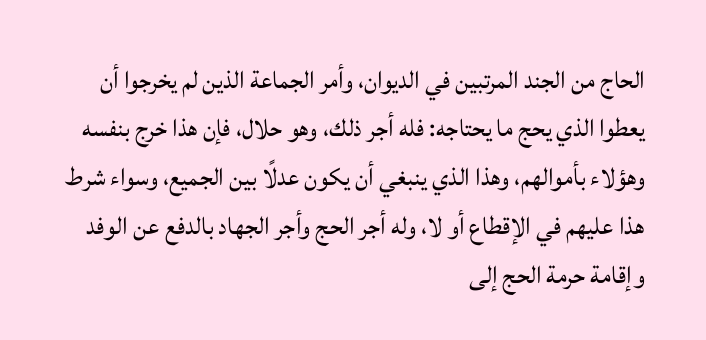الحاج من الجند المرتبين في الديوان، وأمر الجماعة الذين لم يخرجوا أن يعطوا الذي يحج ما يحتاجه: فله أجر ذلك، وهو حلال، فإن هذا خرج بنفسه وهؤلاء بأموالهم، وهذا الذي ينبغي أن يكون عدلًا بين الجميع، وسواء شرط هذا عليهم في الإقطاع أو لا، وله أجر الحج وأجر الجهاد بالدفع عن الوفد وإقامة حرمة الحج إلى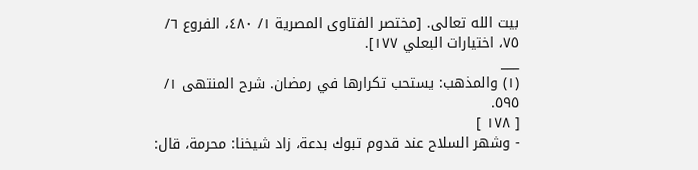بيت الله تعالى. [مختصر الفتاوى المصرية ١/ ٤٨٠، الفروع ٦/ ٧٥، اختيارات البعلي ١٧٧].
___
(١) والمذهب: يستحب تكرارها في رمضان. شرح المنتهى ١/ ٥٩٥.
[ ١٧٨ ]
- وشهر السلاح عند قدوم تبوك بدعة، زاد شيخنا: محرمة، قال: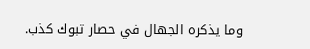وما يذكره الجهال في حصار تبوك كذب.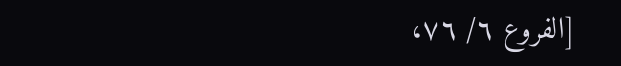[الفروع ٦/ ٧٦،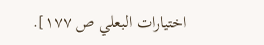اختيارات البعلي ص ١٧٧].